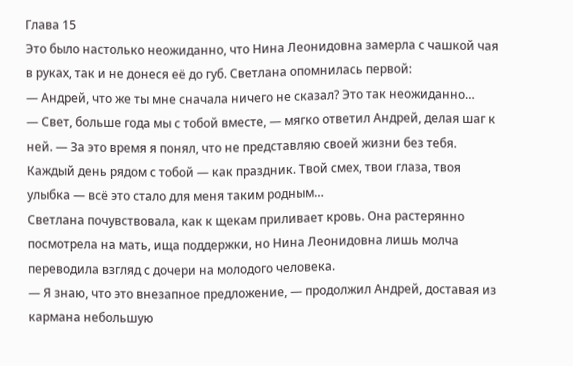Глава 15
Это было настолько неожиданно, что Нина Леонидовна замерла с чашкой чая в руках, так и не донеся её до губ. Светлана опомнилась первой:
— Андрей, что же ты мне сначала ничего не сказал? Это так неожиданно…
— Свет, больше года мы с тобой вместе, — мягко ответил Андрей, делая шаг к ней. — За это время я понял, что не представляю своей жизни без тебя. Каждый день рядом с тобой — как праздник. Твой смех, твои глаза, твоя улыбка — всё это стало для меня таким родным…
Светлана почувствовала, как к щекам приливает кровь. Она растерянно посмотрела на мать, ища поддержки, но Нина Леонидовна лишь молча переводила взгляд с дочери на молодого человека.
— Я знаю, что это внезапное предложение, — продолжил Андрей, доставая из кармана небольшую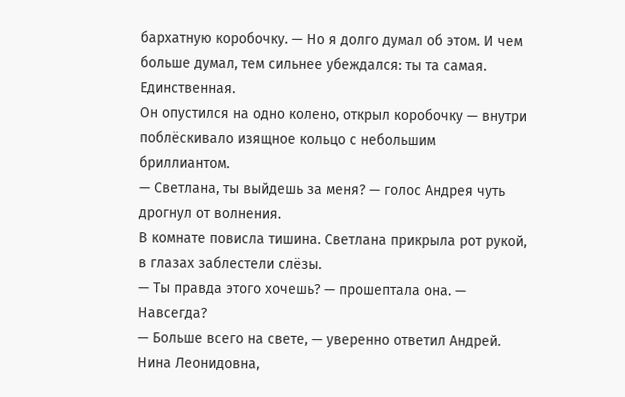бархатную коробочку. — Но я долго думал об этом. И чем больше думал, тем сильнее убеждался: ты та самая. Единственная.
Он опустился на одно колено, открыл коробочку — внутри поблёскивало изящное кольцо с небольшим бриллиантом.
— Светлана, ты выйдешь за меня? — голос Андрея чуть дрогнул от волнения.
В комнате повисла тишина. Светлана прикрыла рот рукой, в глазах заблестели слёзы.
— Ты правда этого хочешь? — прошептала она. — Навсегда?
— Больше всего на свете, — уверенно ответил Андрей.
Нина Леонидовна,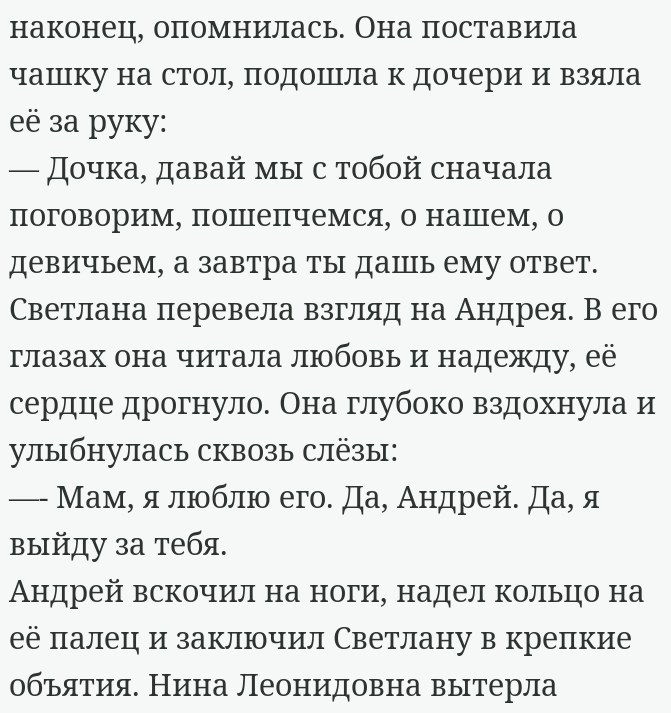наконец, опомнилась. Она поставила чашку на стол, подошла к дочери и взяла её за руку:
— Дочка, давай мы с тобой сначала поговорим, пошепчемся, о нашем, о девичьем, а завтра ты дашь ему ответ.
Светлана перевела взгляд на Андрея. В его глазах она читала любовь и надежду, её сердце дрогнуло. Она глубоко вздохнула и улыбнулась сквозь слёзы:
—- Мам, я люблю его. Да, Андрей. Да, я выйду за тебя.
Андрей вскочил на ноги, надел кольцо на её палец и заключил Светлану в крепкие объятия. Нина Леонидовна вытерла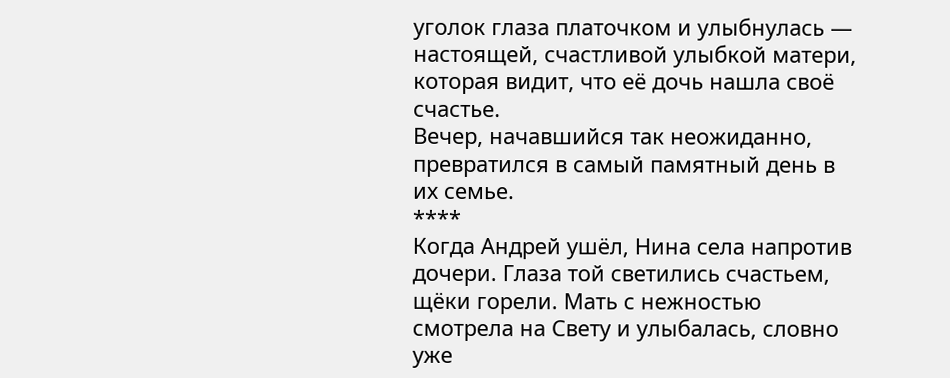уголок глаза платочком и улыбнулась — настоящей, счастливой улыбкой матери, которая видит, что её дочь нашла своё счастье.
Вечер, начавшийся так неожиданно, превратился в самый памятный день в их семье.
****
Когда Андрей ушёл, Нина села напротив дочери. Глаза той светились счастьем, щёки горели. Мать с нежностью смотрела на Свету и улыбалась, словно уже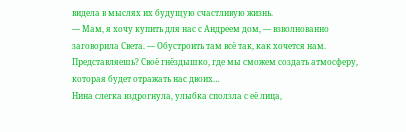видела в мыслях их будущую счастливую жизнь.
— Мам, я хочу купить для нас с Андреем дом, — взволнованно заговорила Света. — Обустроить там всё так, как хочется нам. Представляешь? Своё гнёздышко, где мы сможем создать атмосферу, которая будет отражать нас двоих…
Нина слегка вздрогнула, улыбка сползла с её лица,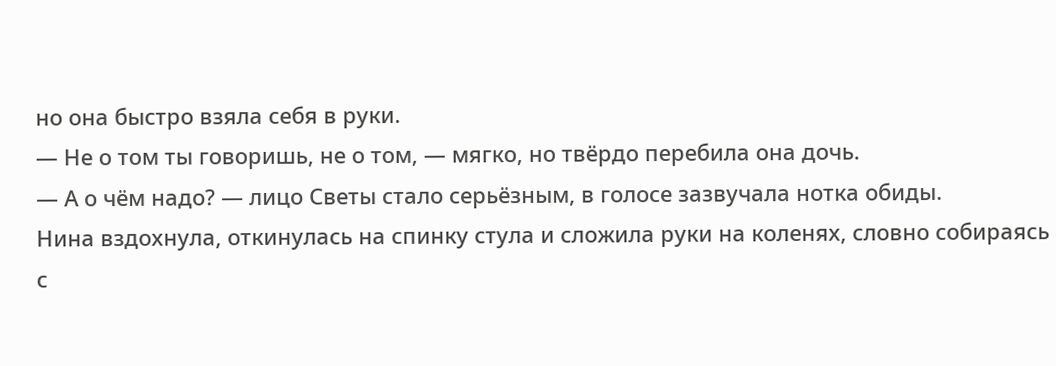но она быстро взяла себя в руки.
— Не о том ты говоришь, не о том, — мягко, но твёрдо перебила она дочь.
— А о чём надо? — лицо Светы стало серьёзным, в голосе зазвучала нотка обиды.
Нина вздохнула, откинулась на спинку стула и сложила руки на коленях, словно собираясь с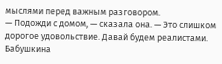мыслями перед важным разговором.
— Подожди с домом, — сказала она. — Это слишком дорогое удовольствие. Давай будем реалистами. Бабушкина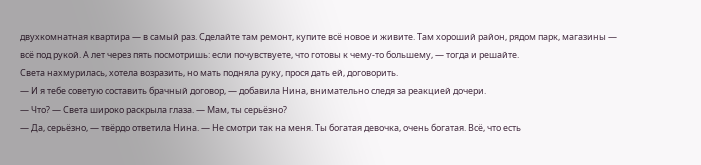двухкомнатная квартира — в самый раз. Сделайте там ремонт, купите всё новое и живите. Там хороший район, рядом парк, магазины — всё под рукой. А лет через пять посмотришь: если почувствуете, что готовы к чему‑то большему, — тогда и решайте.
Света нахмурилась, хотела возразить, но мать подняла руку, прося дать ей, договорить.
— И я тебе советую составить брачный договор, — добавила Нина, внимательно следя за реакцией дочери.
— Что? — Света широко раскрыла глаза. — Мам, ты серьёзно?
— Да, серьёзно, — твёрдо ответила Нина. — Не смотри так на меня. Ты богатая девочка, очень богатая. Всё, что есть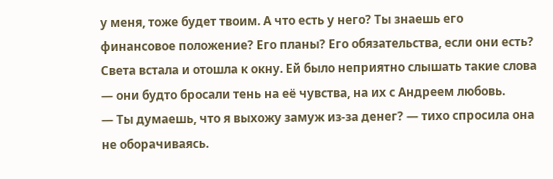у меня, тоже будет твоим. А что есть у него? Ты знаешь его финансовое положение? Его планы? Его обязательства, если они есть?
Света встала и отошла к окну. Ей было неприятно слышать такие слова — они будто бросали тень на её чувства, на их с Андреем любовь.
— Ты думаешь, что я выхожу замуж из‑за денег? — тихо спросила она не оборачиваясь.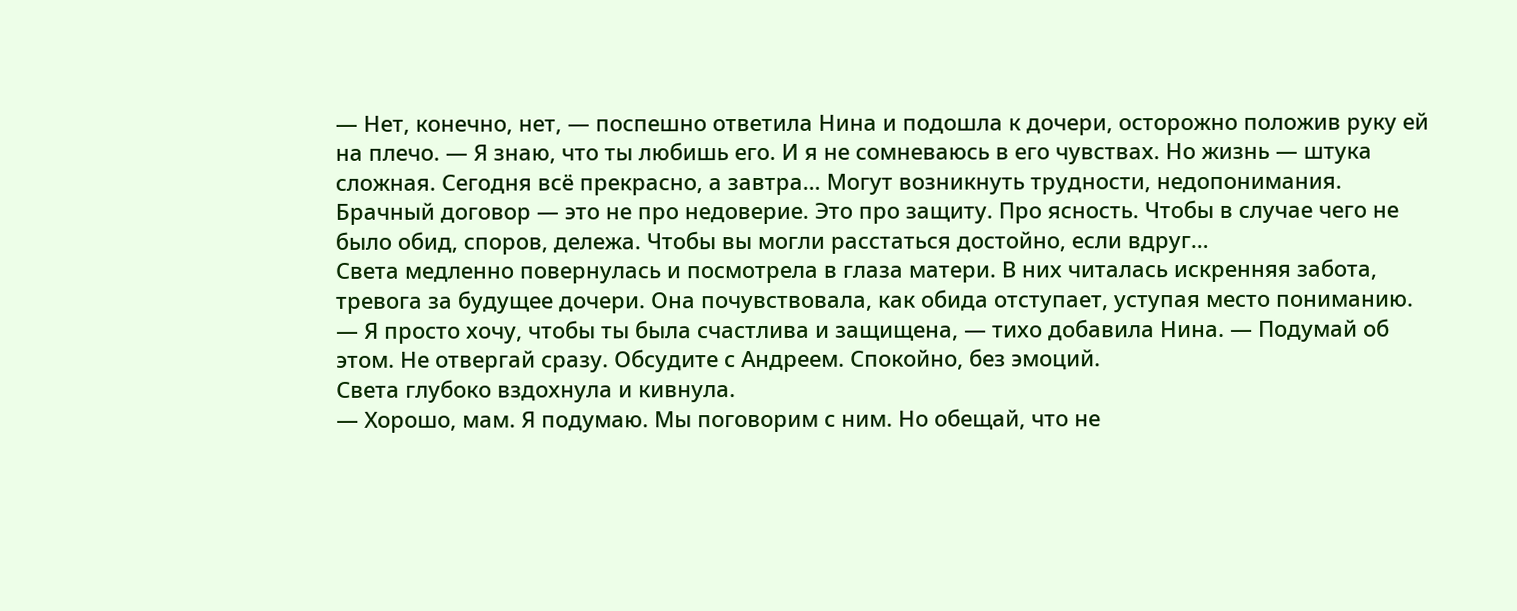— Нет, конечно, нет, — поспешно ответила Нина и подошла к дочери, осторожно положив руку ей на плечо. — Я знаю, что ты любишь его. И я не сомневаюсь в его чувствах. Но жизнь — штука сложная. Сегодня всё прекрасно, а завтра… Могут возникнуть трудности, недопонимания. Брачный договор — это не про недоверие. Это про защиту. Про ясность. Чтобы в случае чего не было обид, споров, дележа. Чтобы вы могли расстаться достойно, если вдруг…
Света медленно повернулась и посмотрела в глаза матери. В них читалась искренняя забота, тревога за будущее дочери. Она почувствовала, как обида отступает, уступая место пониманию.
— Я просто хочу, чтобы ты была счастлива и защищена, — тихо добавила Нина. — Подумай об этом. Не отвергай сразу. Обсудите с Андреем. Спокойно, без эмоций.
Света глубоко вздохнула и кивнула.
— Хорошо, мам. Я подумаю. Мы поговорим с ним. Но обещай, что не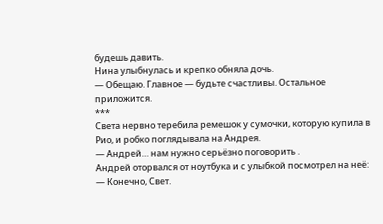будешь давить.
Нина улыбнулась и крепко обняла дочь.
— Обещаю. Главное — будьте счастливы. Остальное приложится.
***
Света нервно теребила ремешок у сумочки, которую купила в Рио, и робко поглядывала на Андрея.
— Андрей… нам нужно серьёзно поговорить .
Андрей оторвался от ноутбука и с улыбкой посмотрел на неё:
— Конечно, Свет.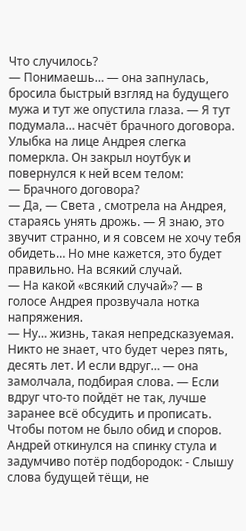Что случилось?
— Понимаешь… — она запнулась, бросила быстрый взгляд на будущего мужа и тут же опустила глаза. — Я тут подумала… насчёт брачного договора.
Улыбка на лице Андрея слегка померкла. Он закрыл ноутбук и повернулся к ней всем телом:
— Брачного договора?
— Да, — Света , смотрела на Андрея, стараясь унять дрожь. — Я знаю, это звучит странно, и я совсем не хочу тебя обидеть… Но мне кажется, это будет правильно. На всякий случай.
— На какой «всякий случай»? — в голосе Андрея прозвучала нотка напряжения.
— Ну… жизнь, такая непредсказуемая. Никто не знает, что будет через пять, десять лет. И если вдруг… — она замолчала, подбирая слова. — Если вдруг что‑то пойдёт не так, лучше заранее всё обсудить и прописать. Чтобы потом не было обид и споров.
Андрей откинулся на спинку стула и задумчиво потёр подбородок: - Слышу слова будущей тёщи, не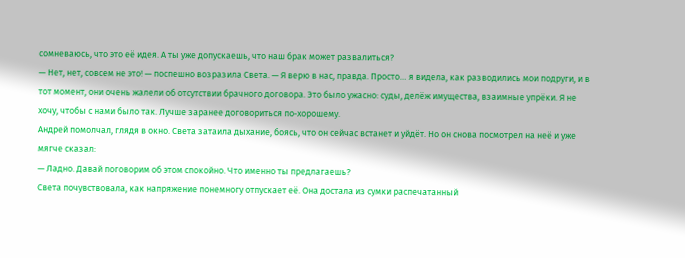сомневаюсь, что это её идея. А ты уже допускаешь, что наш брак может развалиться?
— Нет, нет, совсем не это! — поспешно возразила Света. — Я верю в нас, правда. Просто… я видела, как разводились мои подруги, и в тот момент, они очень жалели об отсутствии брачного договора. Это было ужасно: суды, делёж имущества, взаимные упрёки. Я не хочу, чтобы с нами было так. Лучше заранее договориться по‑хорошему.
Андрей помолчал, глядя в окно. Света затаила дыхание, боясь, что он сейчас встанет и уйдёт. Но он снова посмотрел на неё и уже мягче сказал:
— Ладно. Давай поговорим об этом спокойно. Что именно ты предлагаешь?
Света почувствовала, как напряжение понемногу отпускает её. Она достала из сумки распечатанный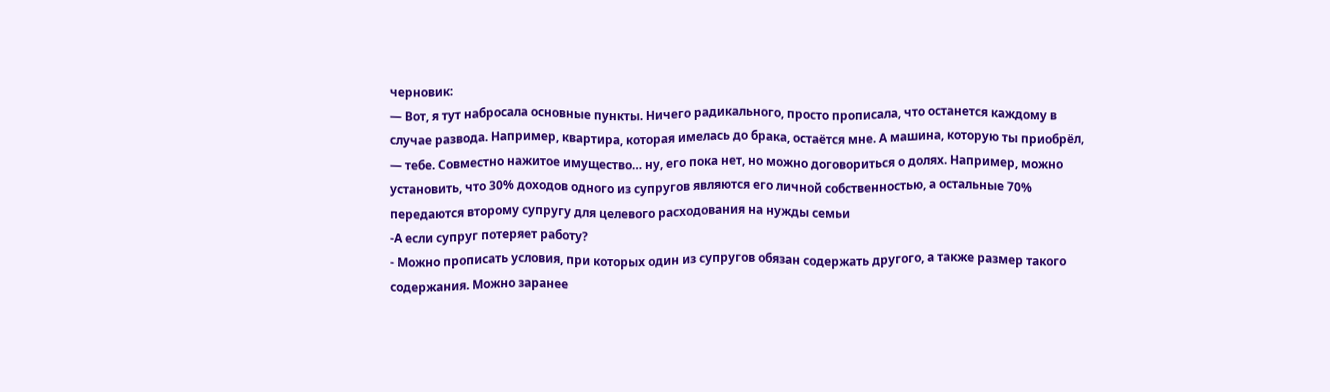черновик:
— Вот, я тут набросала основные пункты. Ничего радикального, просто прописала, что останется каждому в случае развода. Например, квартира, которая имелась до брака, остаётся мне. А машина, которую ты приобрёл, — тебе. Совместно нажитое имущество… ну, его пока нет, но можно договориться о долях. Например, можно установить, что 30% доходов одного из супругов являются его личной собственностью, а остальные 70% передаются второму супругу для целевого расходования на нужды семьи
-А если супруг потеряет работу?
- Можно прописать условия, при которых один из супругов обязан содержать другого, а также размер такого содержания. Можно заранее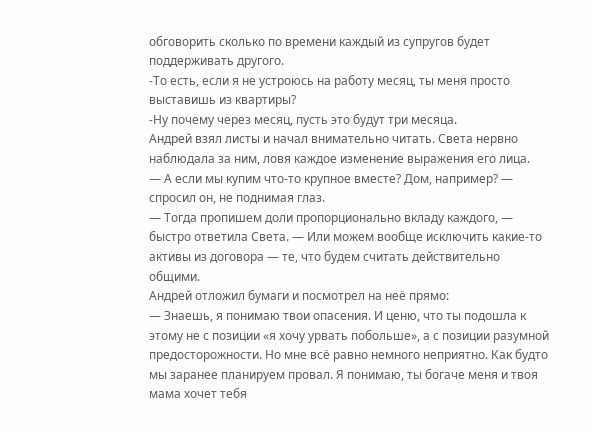обговорить сколько по времени каждый из супругов будет поддерживать другого.
-То есть, если я не устроюсь на работу месяц, ты меня просто выставишь из квартиры?
-Ну почему через месяц, пусть это будут три месяца.
Андрей взял листы и начал внимательно читать. Света нервно наблюдала за ним, ловя каждое изменение выражения его лица.
— А если мы купим что‑то крупное вместе? Дом, например? — спросил он, не поднимая глаз.
— Тогда пропишем доли пропорционально вкладу каждого, — быстро ответила Света. — Или можем вообще исключить какие‑то активы из договора — те, что будем считать действительно общими.
Андрей отложил бумаги и посмотрел на неё прямо:
— Знаешь, я понимаю твои опасения. И ценю, что ты подошла к этому не с позиции «я хочу урвать побольше», а с позиции разумной предосторожности. Но мне всё равно немного неприятно. Как будто мы заранее планируем провал. Я понимаю, ты богаче меня и твоя мама хочет тебя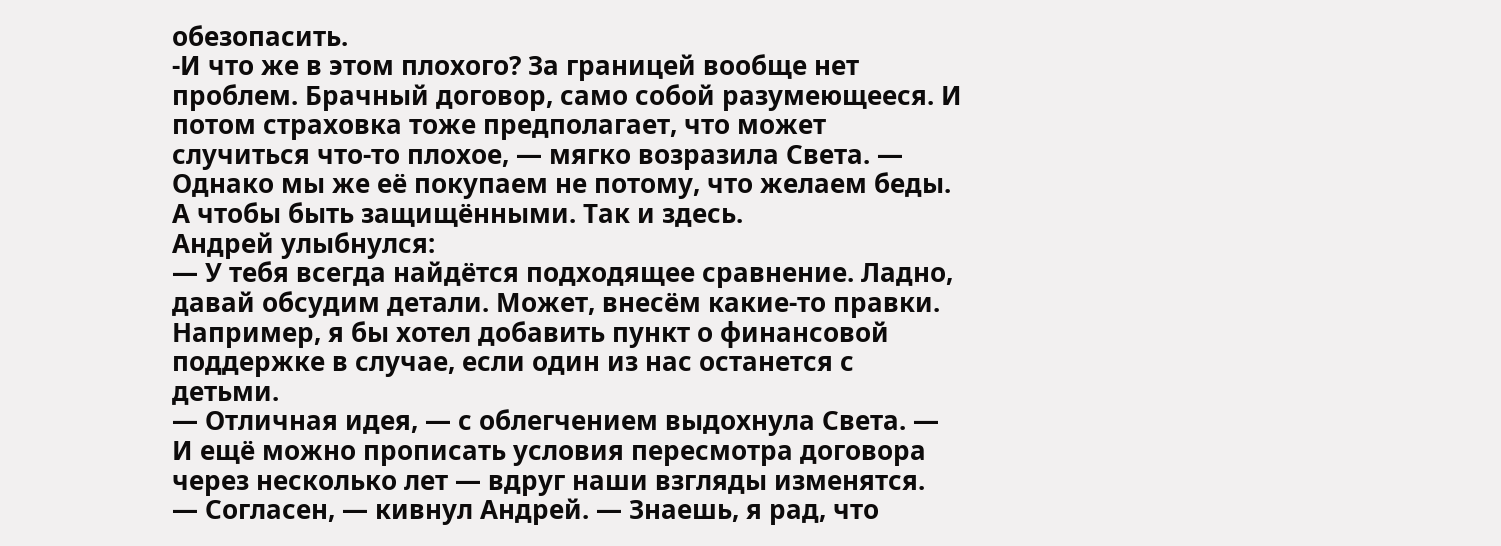обезопасить.
-И что же в этом плохого? За границей вообще нет проблем. Брачный договор, само собой разумеющееся. И потом страховка тоже предполагает, что может случиться что‑то плохое, — мягко возразила Света. — Однако мы же её покупаем не потому, что желаем беды. А чтобы быть защищёнными. Так и здесь.
Андрей улыбнулся:
— У тебя всегда найдётся подходящее сравнение. Ладно, давай обсудим детали. Может, внесём какие‑то правки. Например, я бы хотел добавить пункт о финансовой поддержке в случае, если один из нас останется с детьми.
— Отличная идея, — с облегчением выдохнула Света. — И ещё можно прописать условия пересмотра договора через несколько лет — вдруг наши взгляды изменятся.
— Согласен, — кивнул Андрей. — Знаешь, я рад, что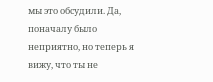мы это обсудили. Да, поначалу было неприятно, но теперь я вижу, что ты не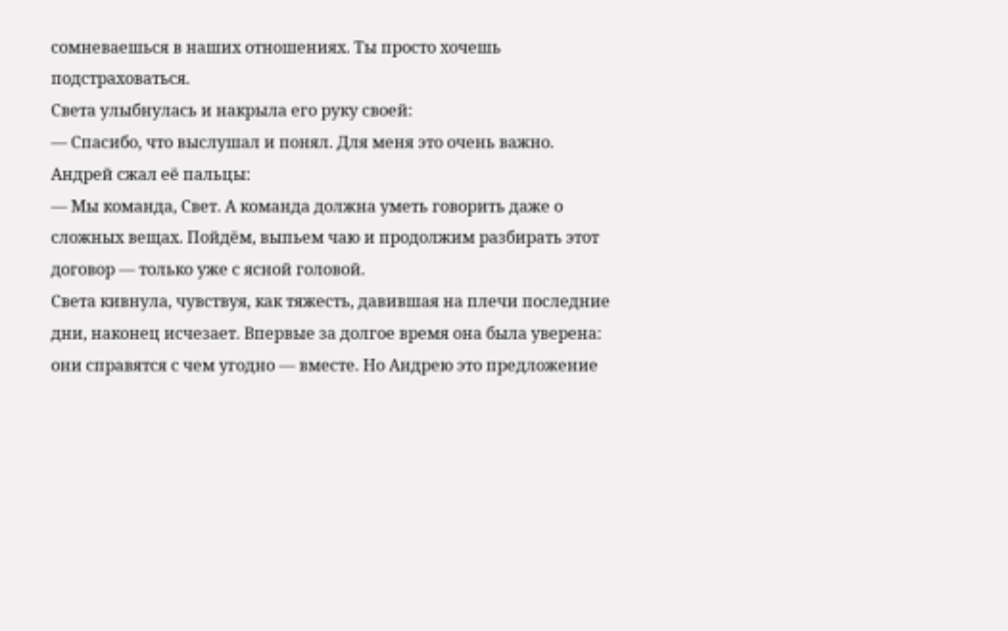сомневаешься в наших отношениях. Ты просто хочешь подстраховаться.
Света улыбнулась и накрыла его руку своей:
— Спасибо, что выслушал и понял. Для меня это очень важно.
Андрей сжал её пальцы:
— Мы команда, Свет. А команда должна уметь говорить даже о сложных вещах. Пойдём, выпьем чаю и продолжим разбирать этот договор — только уже с ясной головой.
Света кивнула, чувствуя, как тяжесть, давившая на плечи последние дни, наконец исчезает. Впервые за долгое время она была уверена: они справятся с чем угодно — вместе. Но Андрею это предложение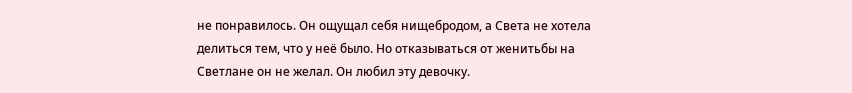не понравилось. Он ощущал себя нищебродом, а Света не хотела делиться тем, что у неё было. Но отказываться от женитьбы на Светлане он не желал. Он любил эту девочку.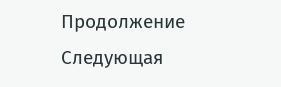Продолжение
Следующая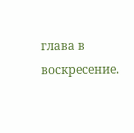глава в воскресение.